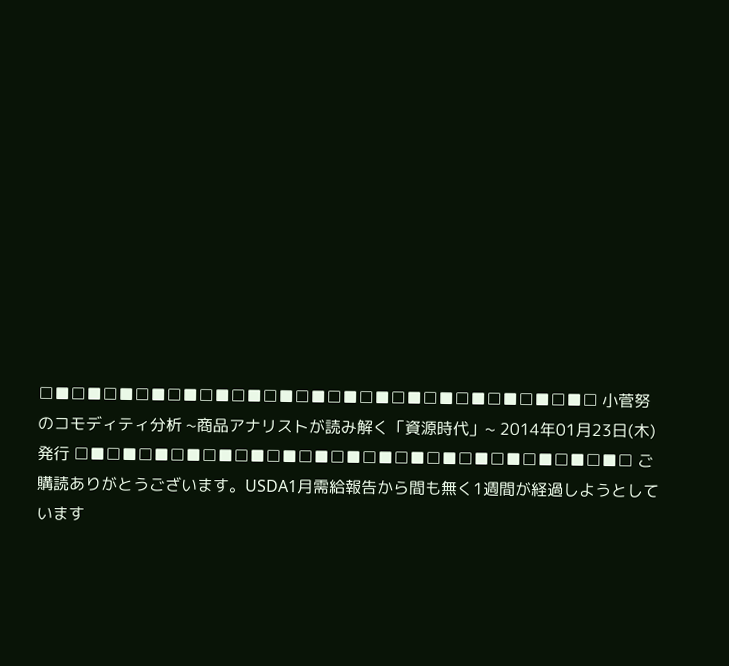□■□■□■□■□■□■□■□■□■□■□■□■□■□■□■□■□■□ 小菅努のコモディティ分析 ~商品アナリストが読み解く「資源時代」~ 2014年01月23日(木)発行 □■□■□■□■□■□■□■□■□■□■□■□■□■□■□■□■□■□ ご購読ありがとうございます。USDA1月需給報告から間も無く1週間が経過しようとしています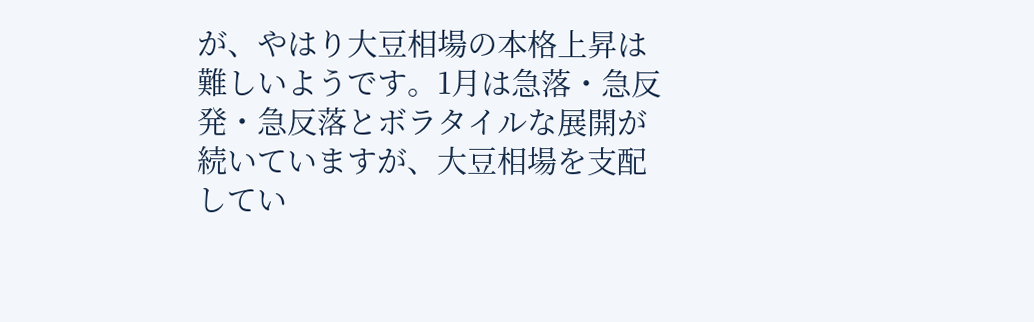が、やはり大豆相場の本格上昇は難しいようです。1月は急落・急反発・急反落とボラタイルな展開が続いていますが、大豆相場を支配してい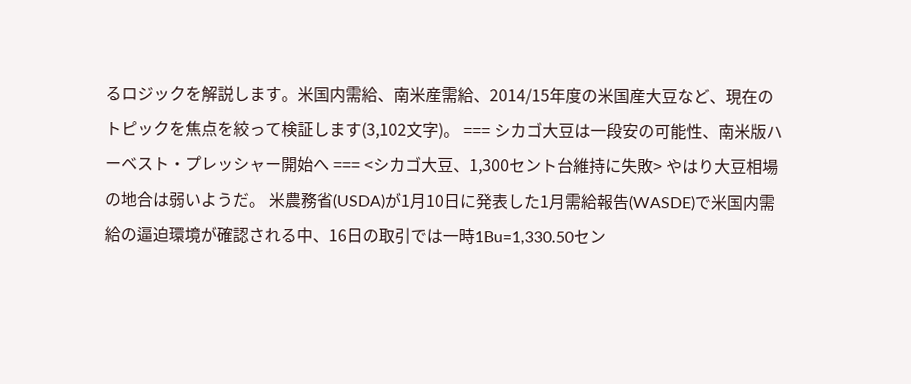るロジックを解説します。米国内需給、南米産需給、2014/15年度の米国産大豆など、現在のトピックを焦点を絞って検証します(3,102文字)。 === シカゴ大豆は一段安の可能性、南米版ハーベスト・プレッシャー開始へ === <シカゴ大豆、1,300セント台維持に失敗> やはり大豆相場の地合は弱いようだ。 米農務省(USDA)が1月10日に発表した1月需給報告(WASDE)で米国内需給の逼迫環境が確認される中、16日の取引では一時1Bu=1,330.50セン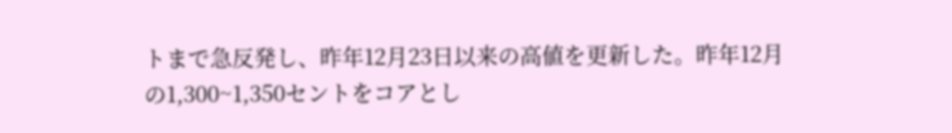トまで急反発し、昨年12月23日以来の高値を更新した。昨年12月の1,300~1,350セントをコアとし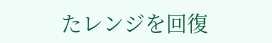たレンジを回復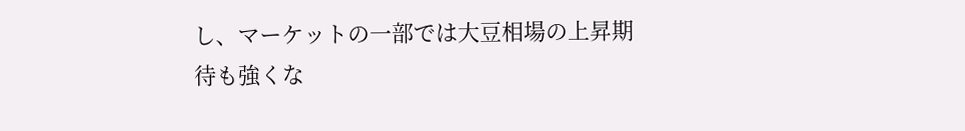し、マーケットの一部では大豆相場の上昇期待も強くな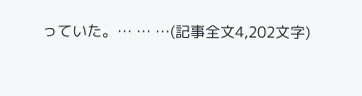っていた。… … …(記事全文4,202文字)